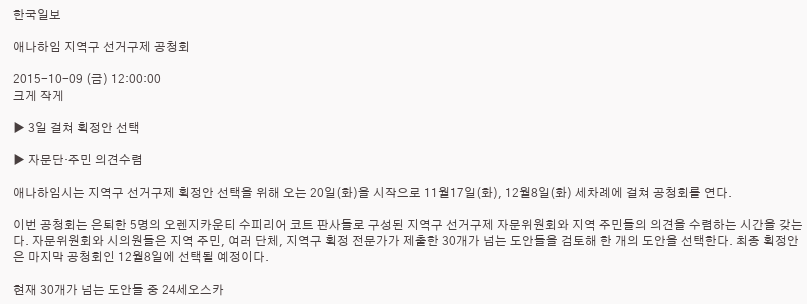한국일보

애나하임 지역구 선거구제 공청회

2015-10-09 (금) 12:00:00
크게 작게

▶ 3일 걸쳐 획정안 선택

▶ 자문단·주민 의견수렴

애나하임시는 지역구 선거구제 획정안 선택을 위해 오는 20일(화)을 시작으로 11월17일(화), 12월8일(화) 세차례에 걸쳐 공청회를 연다.

이번 공청회는 은퇴한 5명의 오렌지카운티 수피리어 코트 판사들로 구성된 지역구 선거구제 자문위원회와 지역 주민들의 의견을 수렴하는 시간을 갖는다. 자문위원회와 시의원들은 지역 주민, 여러 단체, 지역구 획정 전문가가 제출한 30개가 넘는 도안들을 검토해 한 개의 도안을 선택한다. 최종 획정안은 마지막 공청회인 12월8일에 선택될 예정이다.

현재 30개가 넘는 도안들 중 24세오스카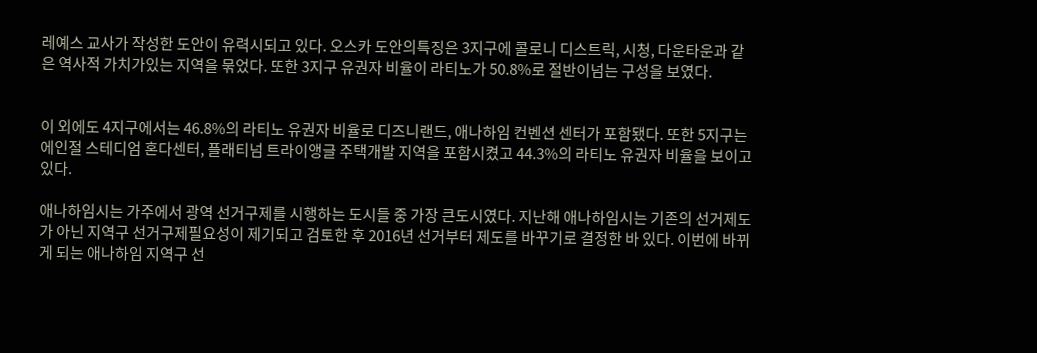레예스 교사가 작성한 도안이 유력시되고 있다. 오스카 도안의특징은 3지구에 콜로니 디스트릭, 시청, 다운타운과 같은 역사적 가치가있는 지역을 묶었다. 또한 3지구 유권자 비율이 라티노가 50.8%로 절반이넘는 구성을 보였다.


이 외에도 4지구에서는 46.8%의 라티노 유권자 비율로 디즈니랜드, 애나하임 컨벤션 센터가 포함됐다. 또한 5지구는 에인절 스테디엄 혼다센터, 플래티넘 트라이앵글 주택개발 지역을 포함시켰고 44.3%의 라티노 유권자 비율을 보이고 있다.

애나하임시는 가주에서 광역 선거구제를 시행하는 도시들 중 가장 큰도시였다. 지난해 애나하임시는 기존의 선거제도가 아닌 지역구 선거구제필요성이 제기되고 검토한 후 2016년 선거부터 제도를 바꾸기로 결정한 바 있다. 이번에 바뀌게 되는 애나하임 지역구 선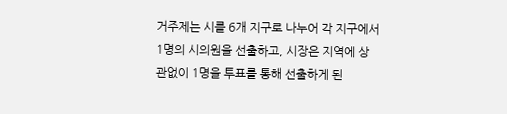거주제는 시를 6개 지구로 나누어 각 지구에서 1명의 시의원을 선출하고, 시장은 지역에 상관없이 1명을 투표를 통해 선출하게 된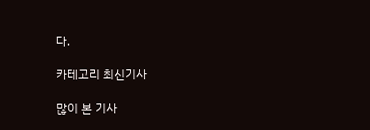다.

카테고리 최신기사

많이 본 기사